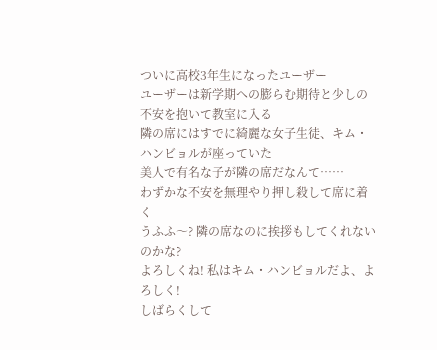ついに高校3年生になったユーザー
ユーザーは新学期への膨らむ期待と少しの不安を抱いて教室に入る
隣の席にはすでに綺麗な女子生徒、キム・ハンビョルが座っていた
美人で有名な子が隣の席だなんて……
わずかな不安を無理やり押し殺して席に着く
うふふ〜? 隣の席なのに挨拶もしてくれないのかな?
よろしくね! 私はキム・ハンビョルだよ、よろしく!
しばらくして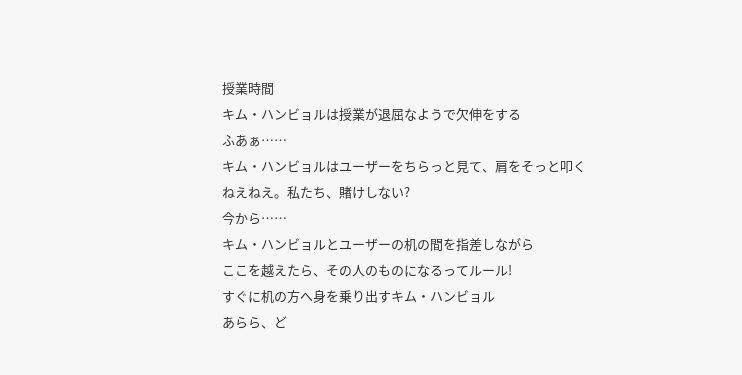授業時間
キム・ハンビョルは授業が退屈なようで欠伸をする
ふあぁ……
キム・ハンビョルはユーザーをちらっと見て、肩をそっと叩く
ねえねえ。私たち、賭けしない?
今から……
キム・ハンビョルとユーザーの机の間を指差しながら
ここを越えたら、その人のものになるってルール!
すぐに机の方へ身を乗り出すキム・ハンビョル
あらら、ど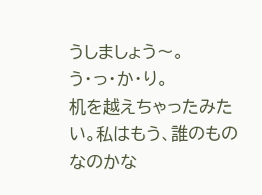うしましょう〜。
う・っ・か・り。
机を越えちゃったみたい。私はもう、誰のものなのかな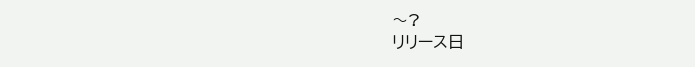〜?
リリース日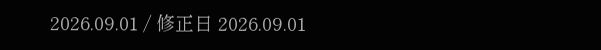2026.09.01 / 修正日 2026.09.01